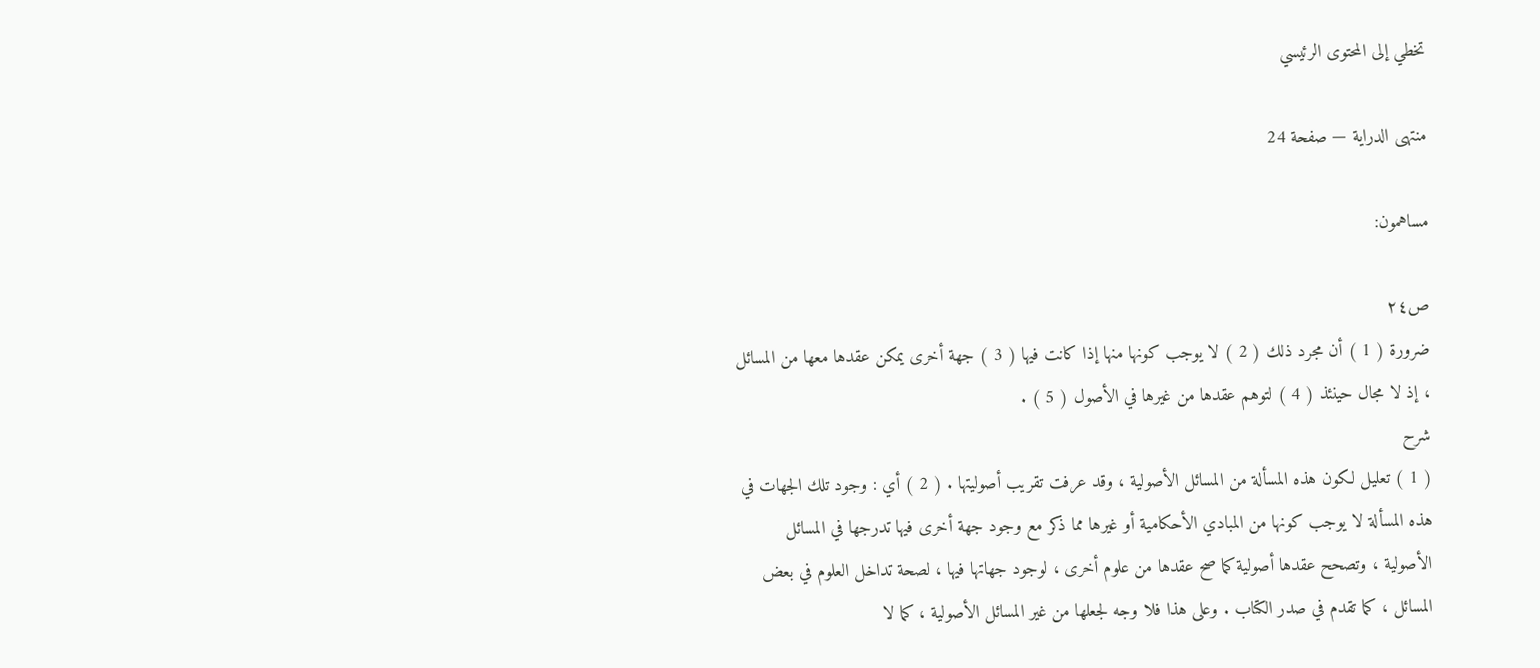تخطي إلى المحتوى الرئيسي

منتهى الدراية — صفحة 24

مساهمون:

ص٢٤
ضرورة ( 1 ) أن مجرد ذلك ( 2 ) لا يوجب كونها منها إذا كانت فيها ( 3 ) جهة أخرى يمكن عقدها معها من المسائل ، إذ لا مجال حينئذ ( 4 ) لتوهم عقدها من غيرها في الأصول ( 5 ) .
شرح
( 1 ) تعليل لكون هذه المسألة من المسائل الأصولية ، وقد عرفت تقريب أصوليتها . ( 2 ) أي : وجود تلك الجهات في هذه المسألة لا يوجب كونها من المبادي الأحكامية أو غيرها مما ذكر مع وجود جهة أخرى فيها تدرجها في المسائل الأصولية ، وتصحح عقدها أصولية كما صح عقدها من علوم أخرى ، لوجود جهاتها فيها ، لصحة تداخل العلوم في بعض المسائل ، كما تقدم في صدر الكتاب . وعلى هذا فلا وجه لجعلها من غير المسائل الأصولية ، كما لا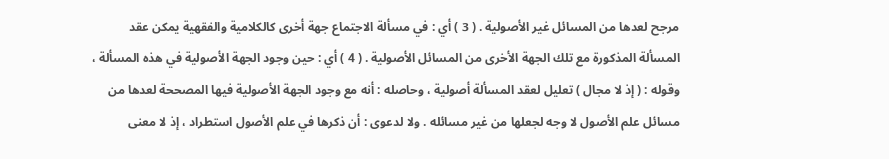مرجح لعدها من المسائل غير الأصولية . ( 3 ) أي : في مسألة الاجتماع جهة أخرى كالكلامية والفقهية يمكن عقد المسألة المذكورة مع تلك الجهة الأخرى من المسائل الأصولية . ( 4 ) أي : حين وجود الجهة الأصولية في هذه المسألة ، وقوله : ( إذ لا مجال ) تعليل لعقد المسألة أصولية ، وحاصله : أنه مع وجود الجهة الأصولية فيها المصححة لعدها من مسائل علم الأصول لا وجه لجعلها من غير مسائله . ولا لدعوى : أن ذكرها في علم الأصول استطراد ، إذ لا معنى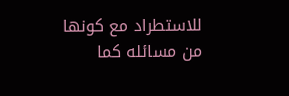للاستطراد مع كونها من مسائله كما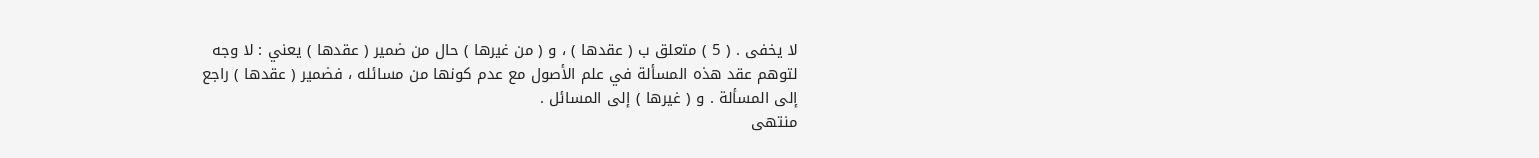لا يخفى . ( 5 ) متعلق ب ( عقدها ) ، و ( من غيرها ) حال من ضمير ( عقدها ) يعني : لا وجه لتوهم عقد هذه المسألة في علم الأصول مع عدم كونها من مسائله ، فضمير ( عقدها ) راجع إلى المسألة . و ( غيرها ) إلى المسائل .
منتهى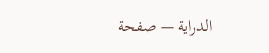الدراية — صفحة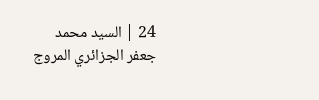24 | السيد محمد جعفر الجزائري المروج